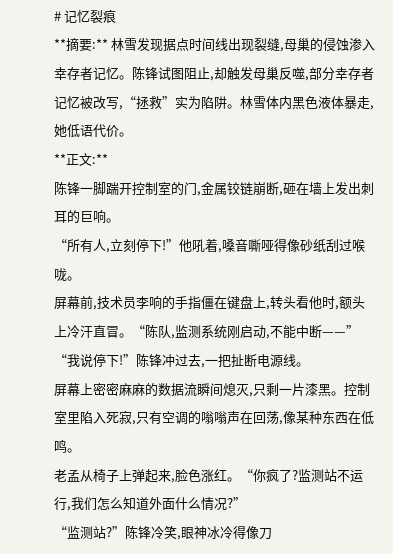# 记忆裂痕
**摘要:** 林雪发现据点时间线出现裂缝,母巢的侵蚀渗入幸存者记忆。陈锋试图阻止,却触发母巢反噬,部分幸存者记忆被改写,“拯救”实为陷阱。林雪体内黑色液体暴走,她低语代价。
**正文:**
陈锋一脚踹开控制室的门,金属铰链崩断,砸在墙上发出刺耳的巨响。
“所有人,立刻停下!”他吼着,嗓音嘶哑得像砂纸刮过喉咙。
屏幕前,技术员李响的手指僵在键盘上,转头看他时,额头上冷汗直冒。“陈队,监测系统刚启动,不能中断——”
“我说停下!”陈锋冲过去,一把扯断电源线。
屏幕上密密麻麻的数据流瞬间熄灭,只剩一片漆黑。控制室里陷入死寂,只有空调的嗡嗡声在回荡,像某种东西在低鸣。
老孟从椅子上弹起来,脸色涨红。“你疯了?监测站不运行,我们怎么知道外面什么情况?”
“监测站?”陈锋冷笑,眼神冰冷得像刀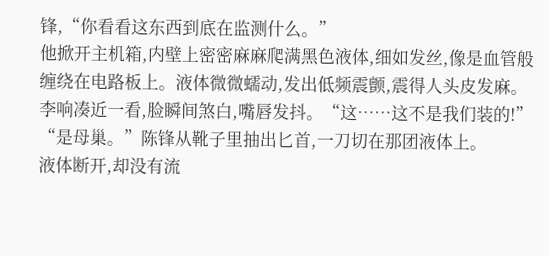锋,“你看看这东西到底在监测什么。”
他掀开主机箱,内壁上密密麻麻爬满黑色液体,细如发丝,像是血管般缠绕在电路板上。液体微微蠕动,发出低频震颤,震得人头皮发麻。
李响凑近一看,脸瞬间煞白,嘴唇发抖。“这……这不是我们装的!”
“是母巢。”陈锋从靴子里抽出匕首,一刀切在那团液体上。
液体断开,却没有流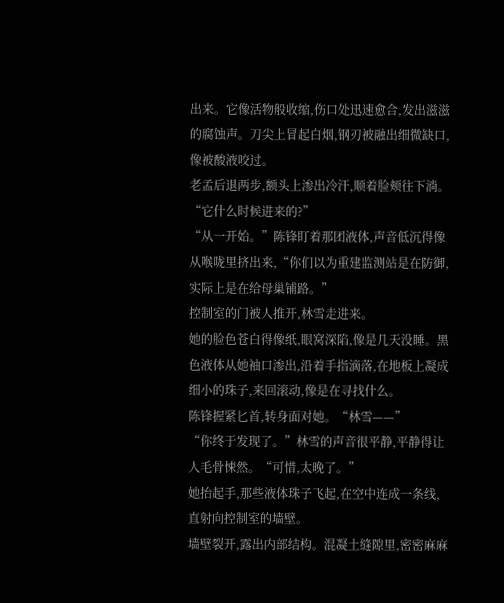出来。它像活物般收缩,伤口处迅速愈合,发出滋滋的腐蚀声。刀尖上冒起白烟,钢刃被融出细微缺口,像被酸液咬过。
老孟后退两步,额头上渗出冷汗,顺着脸颊往下淌。“它什么时候进来的?”
“从一开始。”陈锋盯着那团液体,声音低沉得像从喉咙里挤出来,“你们以为重建监测站是在防御,实际上是在给母巢铺路。”
控制室的门被人推开,林雪走进来。
她的脸色苍白得像纸,眼窝深陷,像是几天没睡。黑色液体从她袖口渗出,沿着手指滴落,在地板上凝成细小的珠子,来回滚动,像是在寻找什么。
陈锋握紧匕首,转身面对她。“林雪——”
“你终于发现了。”林雪的声音很平静,平静得让人毛骨悚然。“可惜,太晚了。”
她抬起手,那些液体珠子飞起,在空中连成一条线,直射向控制室的墙壁。
墙壁裂开,露出内部结构。混凝土缝隙里,密密麻麻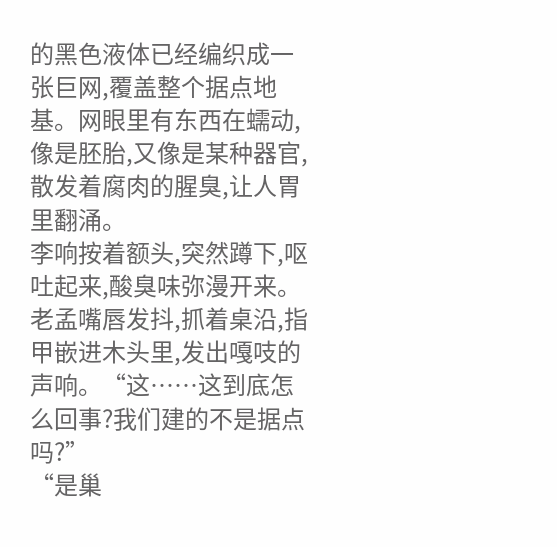的黑色液体已经编织成一张巨网,覆盖整个据点地基。网眼里有东西在蠕动,像是胚胎,又像是某种器官,散发着腐肉的腥臭,让人胃里翻涌。
李响按着额头,突然蹲下,呕吐起来,酸臭味弥漫开来。
老孟嘴唇发抖,抓着桌沿,指甲嵌进木头里,发出嘎吱的声响。“这……这到底怎么回事?我们建的不是据点吗?”
“是巢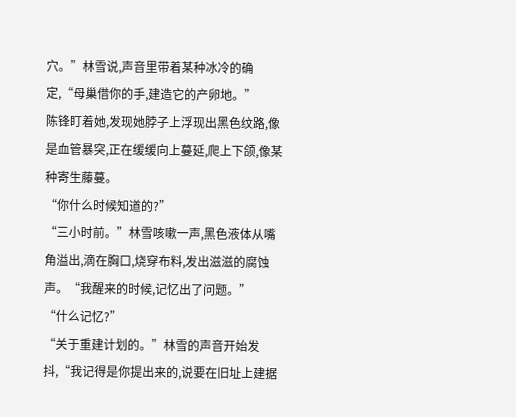穴。”林雪说,声音里带着某种冰冷的确定,“母巢借你的手,建造它的产卵地。”
陈锋盯着她,发现她脖子上浮现出黑色纹路,像是血管暴突,正在缓缓向上蔓延,爬上下颌,像某种寄生藤蔓。
“你什么时候知道的?”
“三小时前。”林雪咳嗽一声,黑色液体从嘴角溢出,滴在胸口,烧穿布料,发出滋滋的腐蚀声。“我醒来的时候,记忆出了问题。”
“什么记忆?”
“关于重建计划的。”林雪的声音开始发抖,“我记得是你提出来的,说要在旧址上建据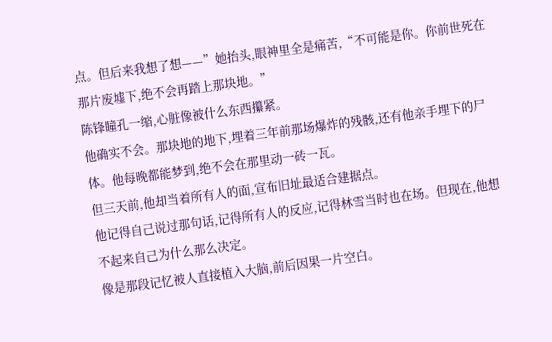点。但后来我想了想——”她抬头,眼神里全是痛苦,“不可能是你。你前世死在那片废墟下,绝不会再踏上那块地。”
陈锋瞳孔一缩,心脏像被什么东西攥紧。
他确实不会。那块地的地下,埋着三年前那场爆炸的残骸,还有他亲手埋下的尸体。他每晚都能梦到,绝不会在那里动一砖一瓦。
但三天前,他却当着所有人的面,宣布旧址最适合建据点。
他记得自己说过那句话,记得所有人的反应,记得林雪当时也在场。但现在,他想不起来自己为什么那么决定。
像是那段记忆被人直接植入大脑,前后因果一片空白。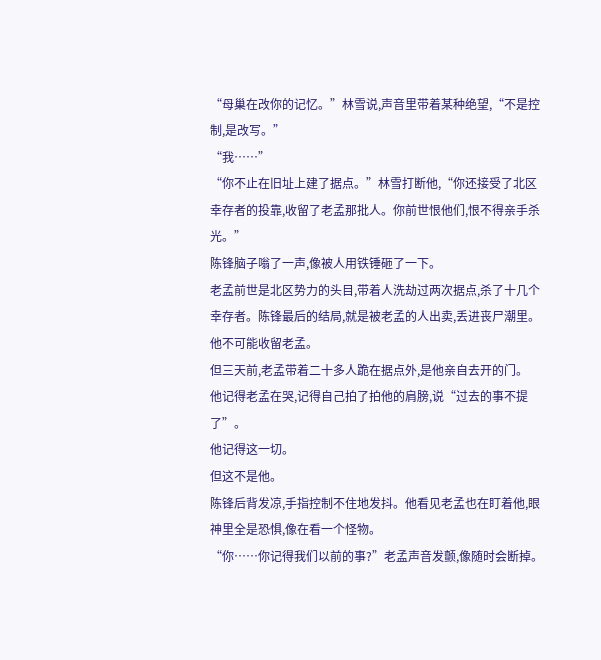“母巢在改你的记忆。”林雪说,声音里带着某种绝望,“不是控制,是改写。”
“我……”
“你不止在旧址上建了据点。”林雪打断他,“你还接受了北区幸存者的投靠,收留了老孟那批人。你前世恨他们,恨不得亲手杀光。”
陈锋脑子嗡了一声,像被人用铁锤砸了一下。
老孟前世是北区势力的头目,带着人洗劫过两次据点,杀了十几个幸存者。陈锋最后的结局,就是被老孟的人出卖,丢进丧尸潮里。
他不可能收留老孟。
但三天前,老孟带着二十多人跪在据点外,是他亲自去开的门。
他记得老孟在哭,记得自己拍了拍他的肩膀,说“过去的事不提了”。
他记得这一切。
但这不是他。
陈锋后背发凉,手指控制不住地发抖。他看见老孟也在盯着他,眼神里全是恐惧,像在看一个怪物。
“你……你记得我们以前的事?”老孟声音发颤,像随时会断掉。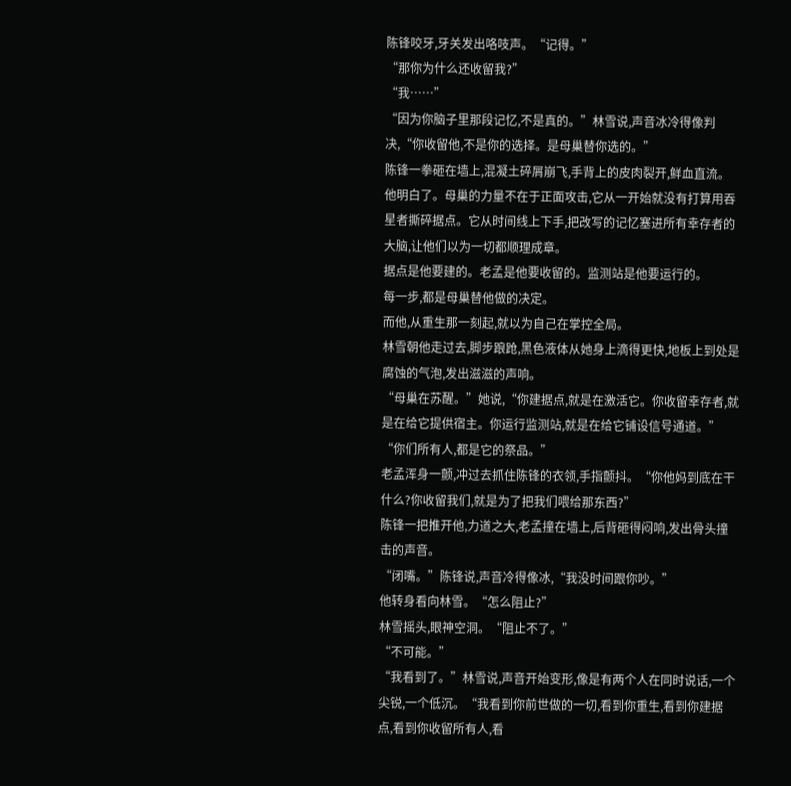陈锋咬牙,牙关发出咯吱声。“记得。”
“那你为什么还收留我?”
“我……”
“因为你脑子里那段记忆,不是真的。”林雪说,声音冰冷得像判决,“你收留他,不是你的选择。是母巢替你选的。”
陈锋一拳砸在墙上,混凝土碎屑崩飞,手背上的皮肉裂开,鲜血直流。
他明白了。母巢的力量不在于正面攻击,它从一开始就没有打算用吞星者撕碎据点。它从时间线上下手,把改写的记忆塞进所有幸存者的大脑,让他们以为一切都顺理成章。
据点是他要建的。老孟是他要收留的。监测站是他要运行的。
每一步,都是母巢替他做的决定。
而他,从重生那一刻起,就以为自己在掌控全局。
林雪朝他走过去,脚步踉跄,黑色液体从她身上滴得更快,地板上到处是腐蚀的气泡,发出滋滋的声响。
“母巢在苏醒。”她说,“你建据点,就是在激活它。你收留幸存者,就是在给它提供宿主。你运行监测站,就是在给它铺设信号通道。”
“你们所有人,都是它的祭品。”
老孟浑身一颤,冲过去抓住陈锋的衣领,手指颤抖。“你他妈到底在干什么?你收留我们,就是为了把我们喂给那东西?”
陈锋一把推开他,力道之大,老孟撞在墙上,后背砸得闷响,发出骨头撞击的声音。
“闭嘴。”陈锋说,声音冷得像冰,“我没时间跟你吵。”
他转身看向林雪。“怎么阻止?”
林雪摇头,眼神空洞。“阻止不了。”
“不可能。”
“我看到了。”林雪说,声音开始变形,像是有两个人在同时说话,一个尖锐,一个低沉。“我看到你前世做的一切,看到你重生,看到你建据点,看到你收留所有人,看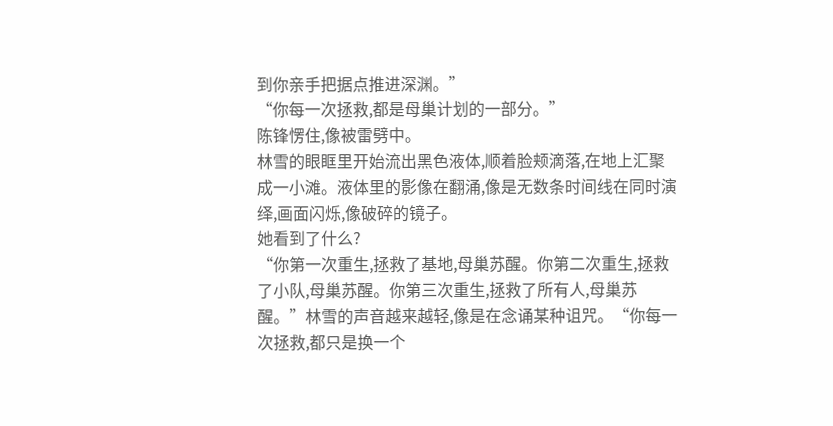到你亲手把据点推进深渊。”
“你每一次拯救,都是母巢计划的一部分。”
陈锋愣住,像被雷劈中。
林雪的眼眶里开始流出黑色液体,顺着脸颊滴落,在地上汇聚成一小滩。液体里的影像在翻涌,像是无数条时间线在同时演绎,画面闪烁,像破碎的镜子。
她看到了什么?
“你第一次重生,拯救了基地,母巢苏醒。你第二次重生,拯救了小队,母巢苏醒。你第三次重生,拯救了所有人,母巢苏醒。”林雪的声音越来越轻,像是在念诵某种诅咒。“你每一次拯救,都只是换一个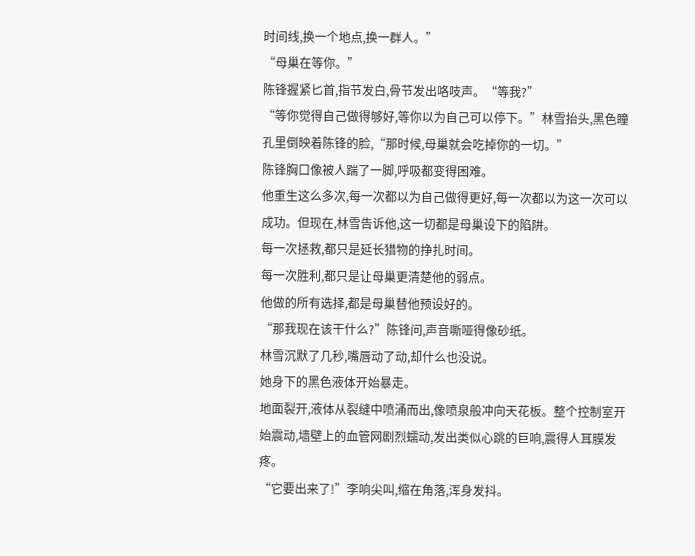时间线,换一个地点,换一群人。”
“母巢在等你。”
陈锋握紧匕首,指节发白,骨节发出咯吱声。“等我?”
“等你觉得自己做得够好,等你以为自己可以停下。”林雪抬头,黑色瞳孔里倒映着陈锋的脸,“那时候,母巢就会吃掉你的一切。”
陈锋胸口像被人踹了一脚,呼吸都变得困难。
他重生这么多次,每一次都以为自己做得更好,每一次都以为这一次可以成功。但现在,林雪告诉他,这一切都是母巢设下的陷阱。
每一次拯救,都只是延长猎物的挣扎时间。
每一次胜利,都只是让母巢更清楚他的弱点。
他做的所有选择,都是母巢替他预设好的。
“那我现在该干什么?”陈锋问,声音嘶哑得像砂纸。
林雪沉默了几秒,嘴唇动了动,却什么也没说。
她身下的黑色液体开始暴走。
地面裂开,液体从裂缝中喷涌而出,像喷泉般冲向天花板。整个控制室开始震动,墙壁上的血管网剧烈蠕动,发出类似心跳的巨响,震得人耳膜发疼。
“它要出来了!”李响尖叫,缩在角落,浑身发抖。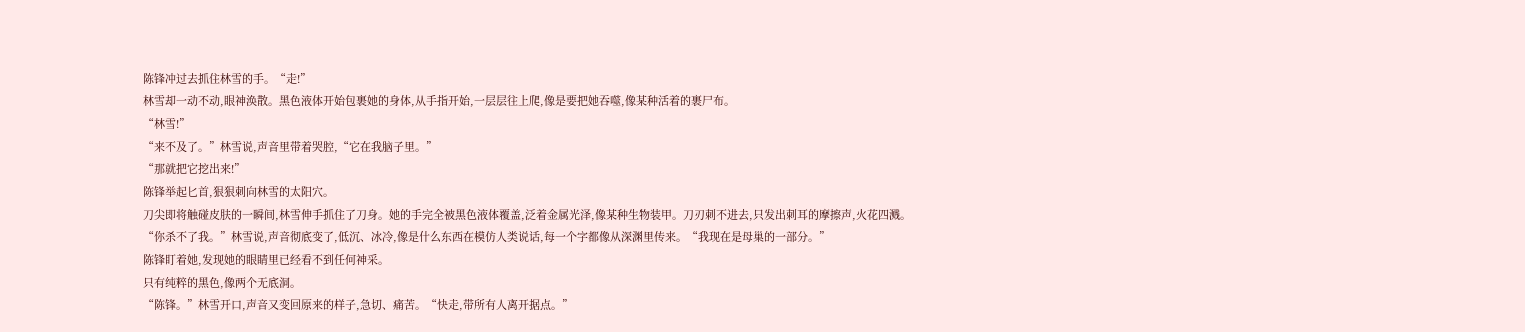陈锋冲过去抓住林雪的手。“走!”
林雪却一动不动,眼神涣散。黑色液体开始包裹她的身体,从手指开始,一层层往上爬,像是要把她吞噬,像某种活着的裹尸布。
“林雪!”
“来不及了。”林雪说,声音里带着哭腔,“它在我脑子里。”
“那就把它挖出来!”
陈锋举起匕首,狠狠刺向林雪的太阳穴。
刀尖即将触碰皮肤的一瞬间,林雪伸手抓住了刀身。她的手完全被黑色液体覆盖,泛着金属光泽,像某种生物装甲。刀刃刺不进去,只发出刺耳的摩擦声,火花四溅。
“你杀不了我。”林雪说,声音彻底变了,低沉、冰冷,像是什么东西在模仿人类说话,每一个字都像从深渊里传来。“我现在是母巢的一部分。”
陈锋盯着她,发现她的眼睛里已经看不到任何神采。
只有纯粹的黑色,像两个无底洞。
“陈锋。”林雪开口,声音又变回原来的样子,急切、痛苦。“快走,带所有人离开据点。”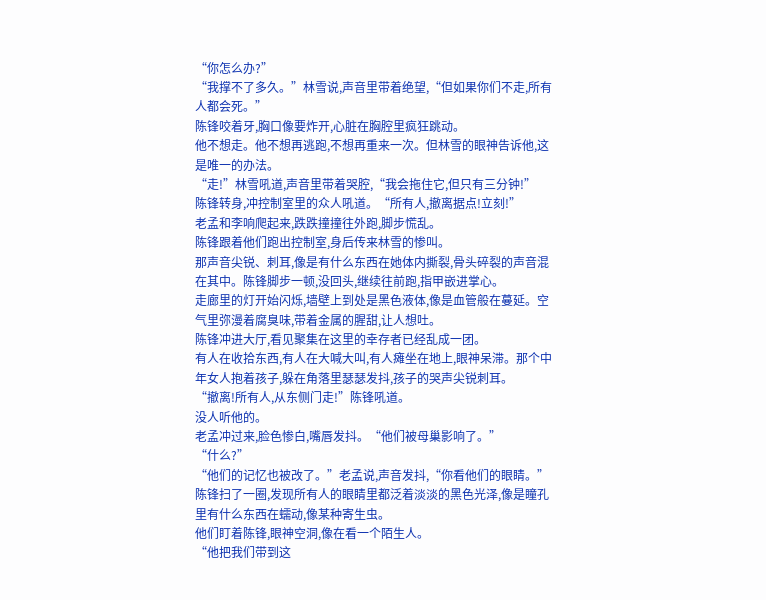“你怎么办?”
“我撑不了多久。”林雪说,声音里带着绝望,“但如果你们不走,所有人都会死。”
陈锋咬着牙,胸口像要炸开,心脏在胸腔里疯狂跳动。
他不想走。他不想再逃跑,不想再重来一次。但林雪的眼神告诉他,这是唯一的办法。
“走!”林雪吼道,声音里带着哭腔,“我会拖住它,但只有三分钟!”
陈锋转身,冲控制室里的众人吼道。“所有人,撤离据点!立刻!”
老孟和李响爬起来,跌跌撞撞往外跑,脚步慌乱。
陈锋跟着他们跑出控制室,身后传来林雪的惨叫。
那声音尖锐、刺耳,像是有什么东西在她体内撕裂,骨头碎裂的声音混在其中。陈锋脚步一顿,没回头,继续往前跑,指甲嵌进掌心。
走廊里的灯开始闪烁,墙壁上到处是黑色液体,像是血管般在蔓延。空气里弥漫着腐臭味,带着金属的腥甜,让人想吐。
陈锋冲进大厅,看见聚集在这里的幸存者已经乱成一团。
有人在收拾东西,有人在大喊大叫,有人瘫坐在地上,眼神呆滞。那个中年女人抱着孩子,躲在角落里瑟瑟发抖,孩子的哭声尖锐刺耳。
“撤离!所有人,从东侧门走!”陈锋吼道。
没人听他的。
老孟冲过来,脸色惨白,嘴唇发抖。“他们被母巢影响了。”
“什么?”
“他们的记忆也被改了。”老孟说,声音发抖,“你看他们的眼睛。”
陈锋扫了一圈,发现所有人的眼睛里都泛着淡淡的黑色光泽,像是瞳孔里有什么东西在蠕动,像某种寄生虫。
他们盯着陈锋,眼神空洞,像在看一个陌生人。
“他把我们带到这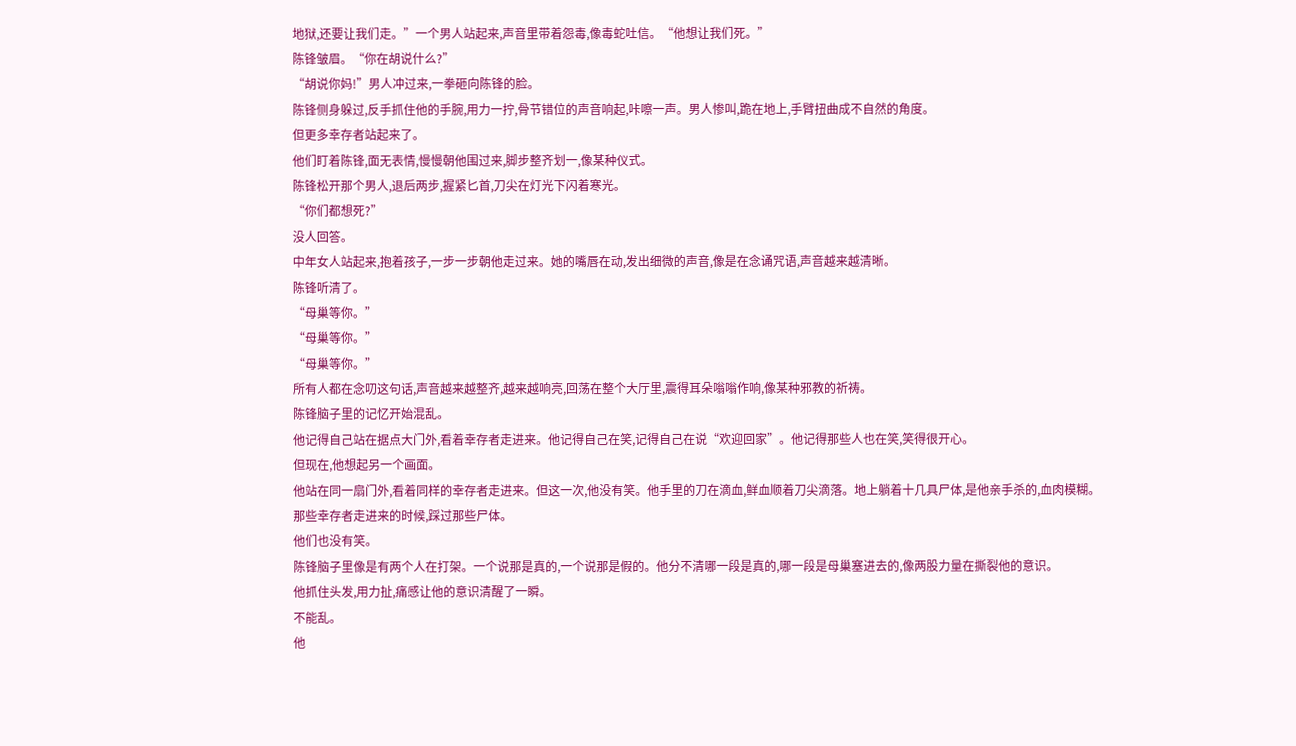地狱,还要让我们走。”一个男人站起来,声音里带着怨毒,像毒蛇吐信。“他想让我们死。”
陈锋皱眉。“你在胡说什么?”
“胡说你妈!”男人冲过来,一拳砸向陈锋的脸。
陈锋侧身躲过,反手抓住他的手腕,用力一拧,骨节错位的声音响起,咔嚓一声。男人惨叫,跪在地上,手臂扭曲成不自然的角度。
但更多幸存者站起来了。
他们盯着陈锋,面无表情,慢慢朝他围过来,脚步整齐划一,像某种仪式。
陈锋松开那个男人,退后两步,握紧匕首,刀尖在灯光下闪着寒光。
“你们都想死?”
没人回答。
中年女人站起来,抱着孩子,一步一步朝他走过来。她的嘴唇在动,发出细微的声音,像是在念诵咒语,声音越来越清晰。
陈锋听清了。
“母巢等你。”
“母巢等你。”
“母巢等你。”
所有人都在念叨这句话,声音越来越整齐,越来越响亮,回荡在整个大厅里,震得耳朵嗡嗡作响,像某种邪教的祈祷。
陈锋脑子里的记忆开始混乱。
他记得自己站在据点大门外,看着幸存者走进来。他记得自己在笑,记得自己在说“欢迎回家”。他记得那些人也在笑,笑得很开心。
但现在,他想起另一个画面。
他站在同一扇门外,看着同样的幸存者走进来。但这一次,他没有笑。他手里的刀在滴血,鲜血顺着刀尖滴落。地上躺着十几具尸体,是他亲手杀的,血肉模糊。
那些幸存者走进来的时候,踩过那些尸体。
他们也没有笑。
陈锋脑子里像是有两个人在打架。一个说那是真的,一个说那是假的。他分不清哪一段是真的,哪一段是母巢塞进去的,像两股力量在撕裂他的意识。
他抓住头发,用力扯,痛感让他的意识清醒了一瞬。
不能乱。
他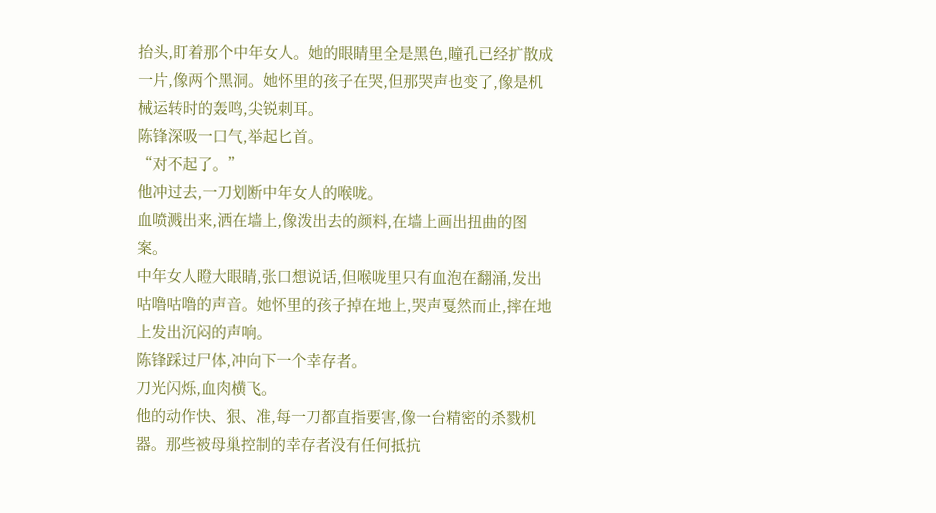抬头,盯着那个中年女人。她的眼睛里全是黑色,瞳孔已经扩散成一片,像两个黑洞。她怀里的孩子在哭,但那哭声也变了,像是机械运转时的轰鸣,尖锐刺耳。
陈锋深吸一口气,举起匕首。
“对不起了。”
他冲过去,一刀划断中年女人的喉咙。
血喷溅出来,洒在墙上,像泼出去的颜料,在墙上画出扭曲的图案。
中年女人瞪大眼睛,张口想说话,但喉咙里只有血泡在翻涌,发出咕噜咕噜的声音。她怀里的孩子掉在地上,哭声戛然而止,摔在地上发出沉闷的声响。
陈锋踩过尸体,冲向下一个幸存者。
刀光闪烁,血肉横飞。
他的动作快、狠、准,每一刀都直指要害,像一台精密的杀戮机器。那些被母巢控制的幸存者没有任何抵抗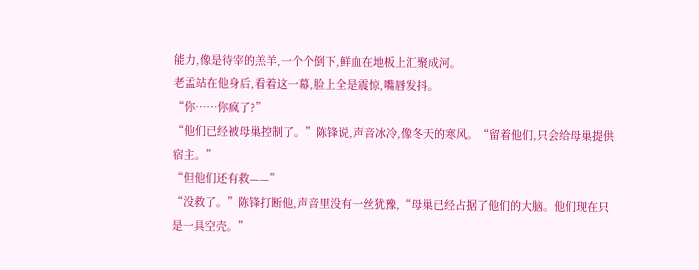能力,像是待宰的羔羊,一个个倒下,鲜血在地板上汇聚成河。
老孟站在他身后,看着这一幕,脸上全是震惊,嘴唇发抖。
“你……你疯了?”
“他们已经被母巢控制了。”陈锋说,声音冰冷,像冬天的寒风。“留着他们,只会给母巢提供宿主。”
“但他们还有救——”
“没救了。”陈锋打断他,声音里没有一丝犹豫,“母巢已经占据了他们的大脑。他们现在只是一具空壳。”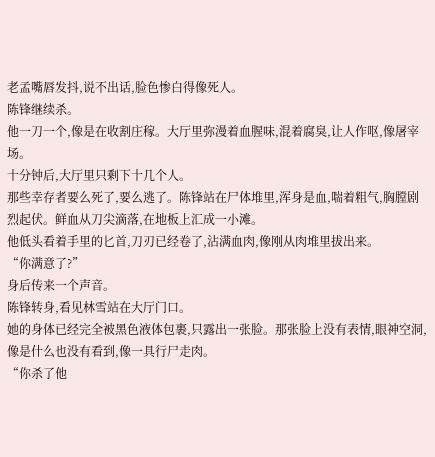老孟嘴唇发抖,说不出话,脸色惨白得像死人。
陈锋继续杀。
他一刀一个,像是在收割庄稼。大厅里弥漫着血腥味,混着腐臭,让人作呕,像屠宰场。
十分钟后,大厅里只剩下十几个人。
那些幸存者要么死了,要么逃了。陈锋站在尸体堆里,浑身是血,喘着粗气,胸膛剧烈起伏。鲜血从刀尖滴落,在地板上汇成一小滩。
他低头看着手里的匕首,刀刃已经卷了,沾满血肉,像刚从肉堆里拔出来。
“你满意了?”
身后传来一个声音。
陈锋转身,看见林雪站在大厅门口。
她的身体已经完全被黑色液体包裹,只露出一张脸。那张脸上没有表情,眼神空洞,像是什么也没有看到,像一具行尸走肉。
“你杀了他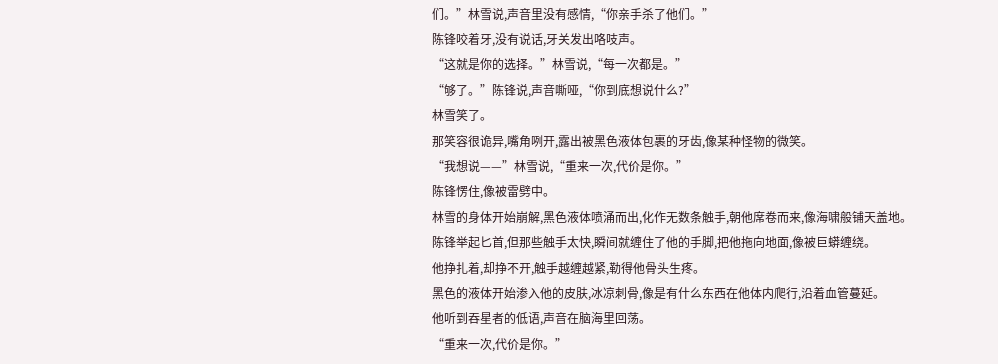们。”林雪说,声音里没有感情,“你亲手杀了他们。”
陈锋咬着牙,没有说话,牙关发出咯吱声。
“这就是你的选择。”林雪说,“每一次都是。”
“够了。”陈锋说,声音嘶哑,“你到底想说什么?”
林雪笑了。
那笑容很诡异,嘴角咧开,露出被黑色液体包裹的牙齿,像某种怪物的微笑。
“我想说——”林雪说,“重来一次,代价是你。”
陈锋愣住,像被雷劈中。
林雪的身体开始崩解,黑色液体喷涌而出,化作无数条触手,朝他席卷而来,像海啸般铺天盖地。
陈锋举起匕首,但那些触手太快,瞬间就缠住了他的手脚,把他拖向地面,像被巨蟒缠绕。
他挣扎着,却挣不开,触手越缠越紧,勒得他骨头生疼。
黑色的液体开始渗入他的皮肤,冰凉刺骨,像是有什么东西在他体内爬行,沿着血管蔓延。
他听到吞星者的低语,声音在脑海里回荡。
“重来一次,代价是你。”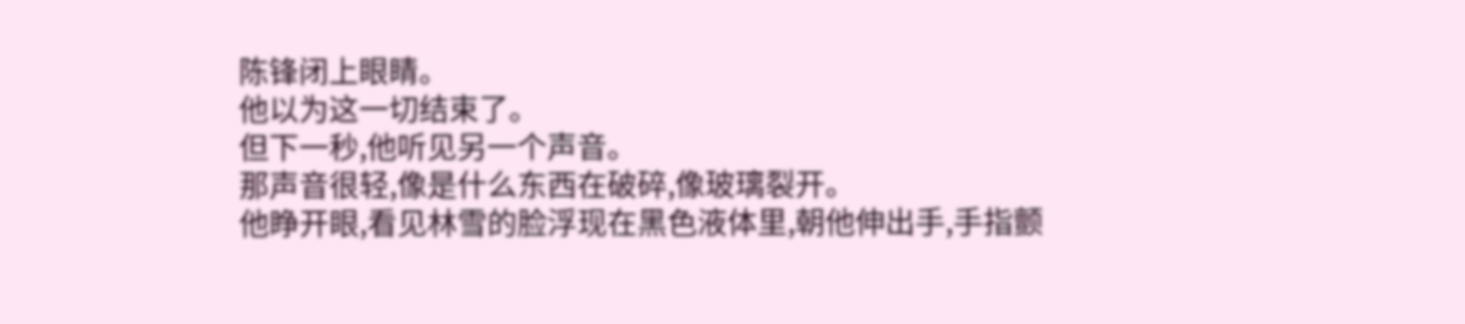陈锋闭上眼睛。
他以为这一切结束了。
但下一秒,他听见另一个声音。
那声音很轻,像是什么东西在破碎,像玻璃裂开。
他睁开眼,看见林雪的脸浮现在黑色液体里,朝他伸出手,手指颤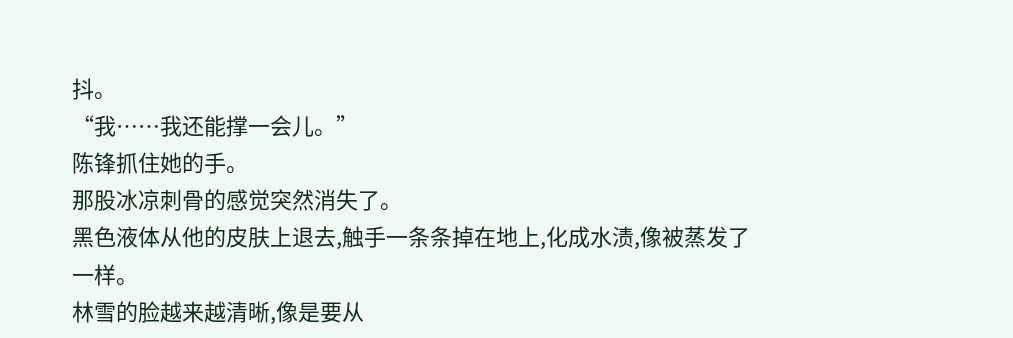抖。
“我……我还能撑一会儿。”
陈锋抓住她的手。
那股冰凉刺骨的感觉突然消失了。
黑色液体从他的皮肤上退去,触手一条条掉在地上,化成水渍,像被蒸发了一样。
林雪的脸越来越清晰,像是要从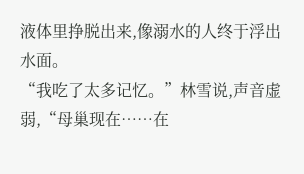液体里挣脱出来,像溺水的人终于浮出水面。
“我吃了太多记忆。”林雪说,声音虚弱,“母巢现在……在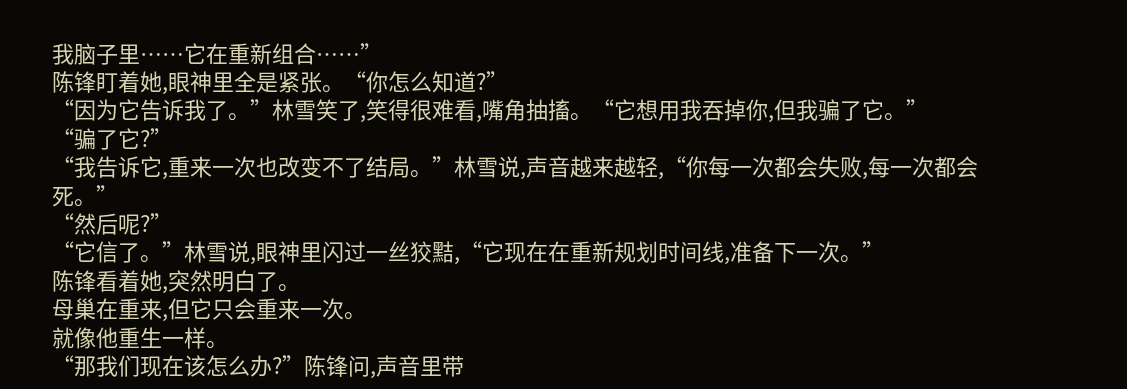我脑子里……它在重新组合……”
陈锋盯着她,眼神里全是紧张。“你怎么知道?”
“因为它告诉我了。”林雪笑了,笑得很难看,嘴角抽搐。“它想用我吞掉你,但我骗了它。”
“骗了它?”
“我告诉它,重来一次也改变不了结局。”林雪说,声音越来越轻,“你每一次都会失败,每一次都会死。”
“然后呢?”
“它信了。”林雪说,眼神里闪过一丝狡黠,“它现在在重新规划时间线,准备下一次。”
陈锋看着她,突然明白了。
母巢在重来,但它只会重来一次。
就像他重生一样。
“那我们现在该怎么办?”陈锋问,声音里带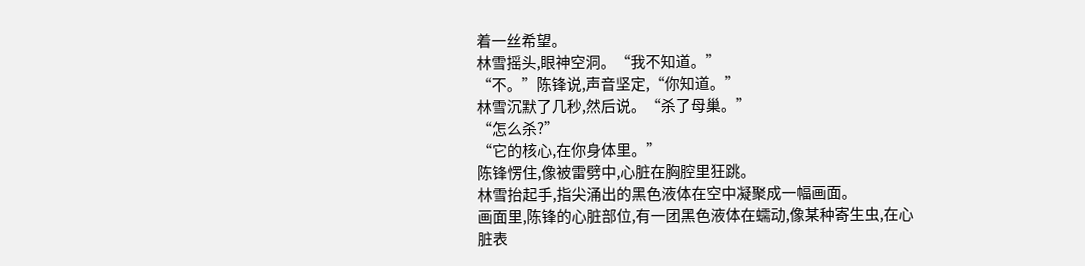着一丝希望。
林雪摇头,眼神空洞。“我不知道。”
“不。”陈锋说,声音坚定,“你知道。”
林雪沉默了几秒,然后说。“杀了母巢。”
“怎么杀?”
“它的核心,在你身体里。”
陈锋愣住,像被雷劈中,心脏在胸腔里狂跳。
林雪抬起手,指尖涌出的黑色液体在空中凝聚成一幅画面。
画面里,陈锋的心脏部位,有一团黑色液体在蠕动,像某种寄生虫,在心脏表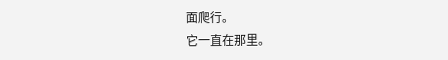面爬行。
它一直在那里。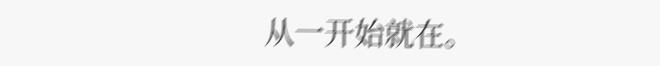从一开始就在。